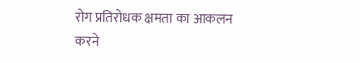रोग प्रतिरोधक क्षमता का आकलन करने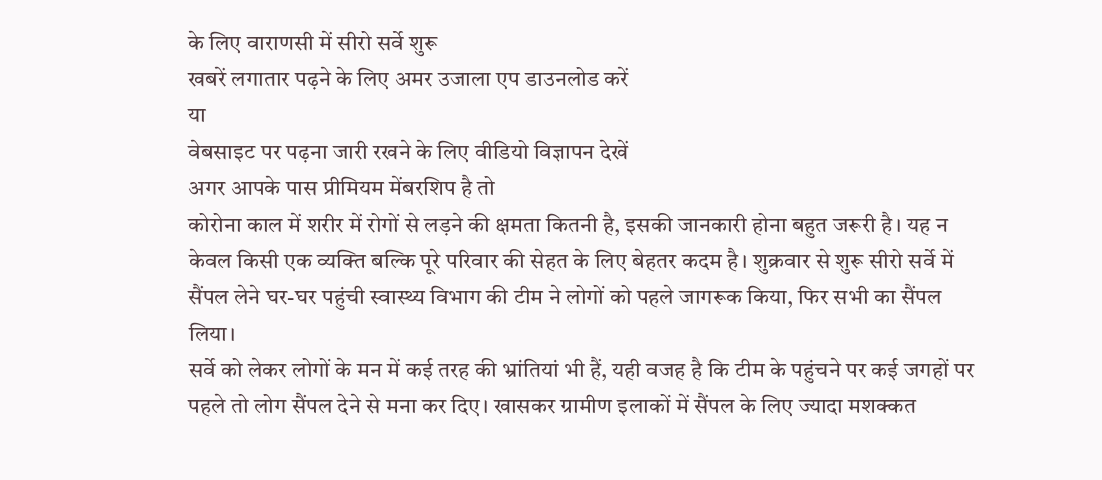के लिए वाराणसी में सीरो सर्वे शुरू
खबरें लगातार पढ़ने के लिए अमर उजाला एप डाउनलोड करें
या
वेबसाइट पर पढ़ना जारी रखने के लिए वीडियो विज्ञापन देखें
अगर आपके पास प्रीमियम मेंबरशिप है तो
कोरोना काल में शरीर में रोगों से लड़ने की क्षमता कितनी है, इसकी जानकारी होना बहुत जरूरी है। यह न केवल किसी एक व्यक्ति बल्कि पूरे परिवार की सेहत के लिए बेहतर कदम है। शुक्रवार से शुरू सीरो सर्वे में सैंपल लेने घर-घर पहुंची स्वास्थ्य विभाग की टीम ने लोगों को पहले जागरूक किया, फिर सभी का सैंपल लिया।
सर्वे को लेकर लोगों के मन में कई तरह की भ्रांतियां भी हैं, यही वजह है कि टीम के पहुंचने पर कई जगहों पर पहले तो लोग सैंपल देने से मना कर दिए। खासकर ग्रामीण इलाकों में सैंपल के लिए ज्यादा मशक्कत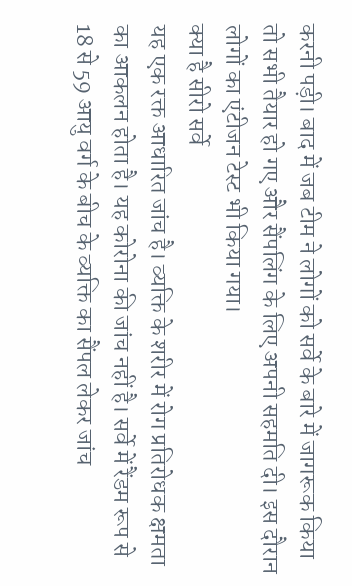करनी पड़ी। बाद में जब टीम ने लोगों को सर्वे के बारे में जागरूक किया तो सभी तैयार हो गए और सैंपलिंग के लिए अपनी सहमति दी। इस दौरान लोगों का एंटीजन टेस्ट भी किया गया।
क्या है सीरो सर्वे
यह एक रक्त आधारित जांच है। व्यक्ति के शरीर में रोग प्रतिरोधक क्षमता का आकलन होता है। यह कोरोना की जांच नहीं है। सर्वे में रैंडम रूप से 18 से 59 आयु वर्ग के बीच के व्यक्ति का सैंपल लेकर जांच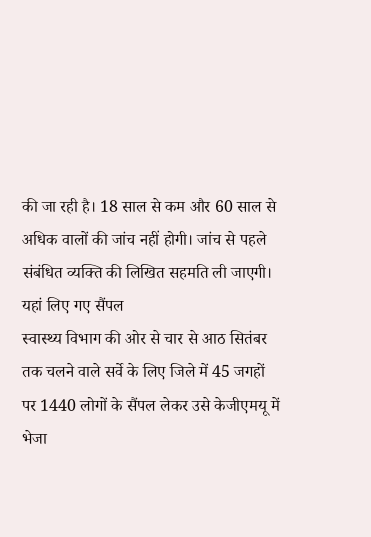की जा रही है। 18 साल से कम और 60 साल से अधिक वालों की जांच नहीं होगी। जांच से पहले संबंधित व्यक्ति की लिखित सहमति ली जाएगी।
यहां लिए गए सैंपल
स्वास्थ्य विभाग की ओर से चार से आठ सितंबर तक चलने वाले सर्वे के लिए जिले में 45 जगहों पर 1440 लोगों के सैंपल लेकर उसे केजीएमयू में भेजा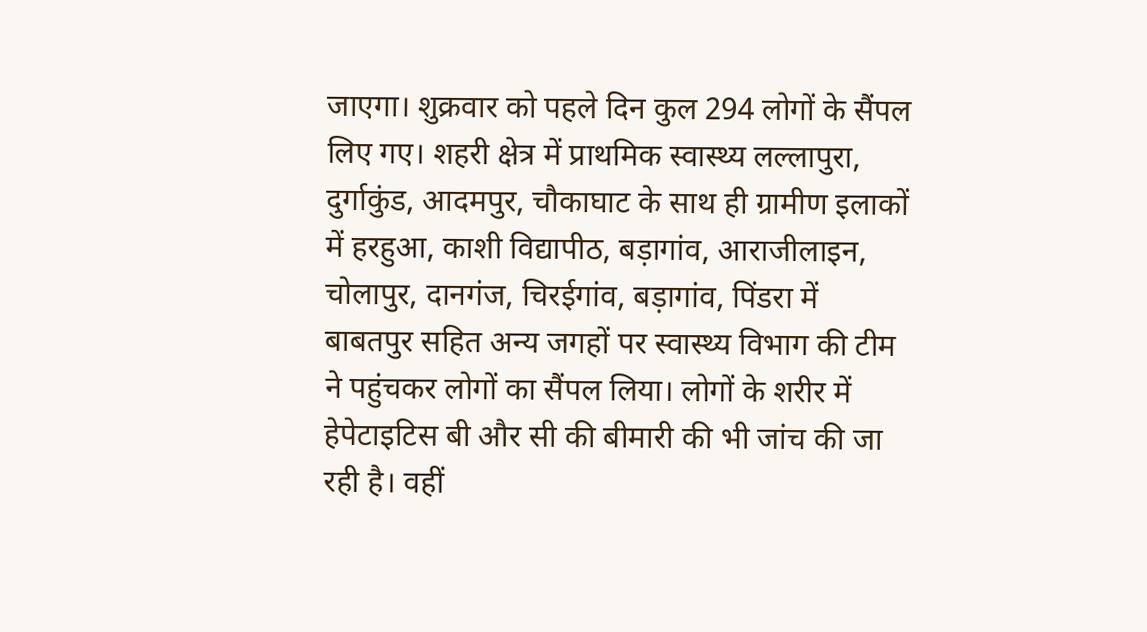जाएगा। शुक्रवार को पहले दिन कुल 294 लोगों के सैंपल लिए गए। शहरी क्षेत्र में प्राथमिक स्वास्थ्य लल्लापुरा, दुर्गाकुंड, आदमपुर, चौकाघाट के साथ ही ग्रामीण इलाकों में हरहुआ, काशी विद्यापीठ, बड़ागांव, आराजीलाइन, चोलापुर, दानगंज, चिरईगांव, बड़ागांव, पिंडरा में बाबतपुर सहित अन्य जगहों पर स्वास्थ्य विभाग की टीम ने पहुंचकर लोगों का सैंपल लिया। लोगों के शरीर में हेपेटाइटिस बी और सी की बीमारी की भी जांच की जा रही है। वहीं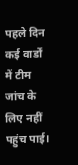पहले दिन कई वार्डों में टीम जांच के लिए नहीं पहुंच पाई।